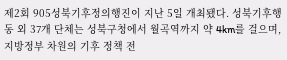제2회 905성북기후정의행진이 지난 5일 개최됐다. 성북기후행동 외 37개 단체는 성북구청에서 월곡역까지 약 4km를 걸으며, 지방정부 차원의 기후 정책 전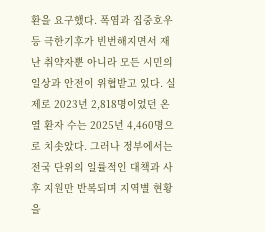환을 요구했다. 폭염과 집중호우 등 극한기후가 빈번해지면서 재난 취약자뿐 아니라 모든 시민의 일상과 안전이 위협받고 있다. 실제로 2023년 2,818명이었던 온열 환자 수는 2025년 4,460명으로 치솟았다. 그러나 정부에서는 전국 단위의 일률적인 대책과 사후 지원만 반복되며 지역별 현황을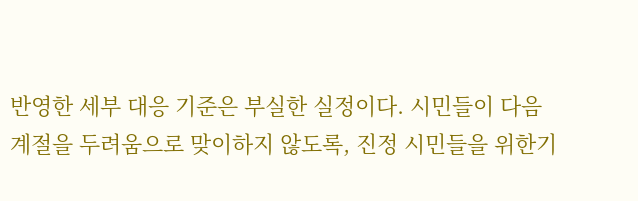반영한 세부 대응 기준은 부실한 실정이다. 시민들이 다음 계절을 두려움으로 맞이하지 않도록, 진정 시민들을 위한기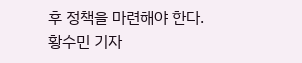후 정책을 마련해야 한다.
황수민 기자